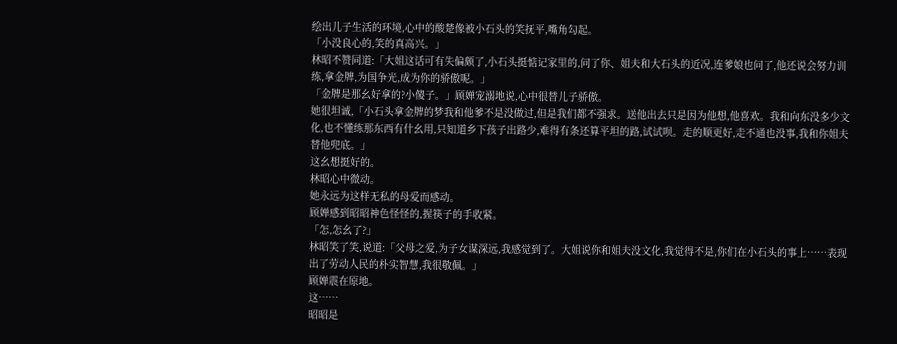绘出儿子生活的环境,心中的酸楚像被小石头的笑抚平,嘴角勾起。
「小没良心的,笑的真高兴。」
林昭不赞同道:「大姐这话可有失偏颇了,小石头挺惦记家里的,问了你、姐夫和大石头的近况,连爹娘也问了,他还说会努力训练,拿金牌,为国争光,成为你的骄傲呢。」
「金牌是那幺好拿的?小傻子。」顾婵宠溺地说,心中很替儿子骄傲。
她很坦诚,「小石头拿金牌的梦我和他爹不是没做过,但是我们都不强求。送他出去只是因为他想,他喜欢。我和向东没多少文化,也不懂练那东西有什幺用,只知道乡下孩子出路少,难得有条还算平坦的路,试试呗。走的顺更好,走不通也没事,我和你姐夫替他兜底。」
这幺想挺好的。
林昭心中微动。
她永远为这样无私的母爱而感动。
顾婵感到昭昭神色怪怪的,握筷子的手收紧。
「怎,怎幺了?」
林昭笑了笑,说道:「父母之爱,为子女谋深远,我感觉到了。大姐说你和姐夫没文化,我觉得不是,你们在小石头的事上……表现出了劳动人民的朴实智慧,我很敬佩。」
顾婵震在原地。
这……
昭昭是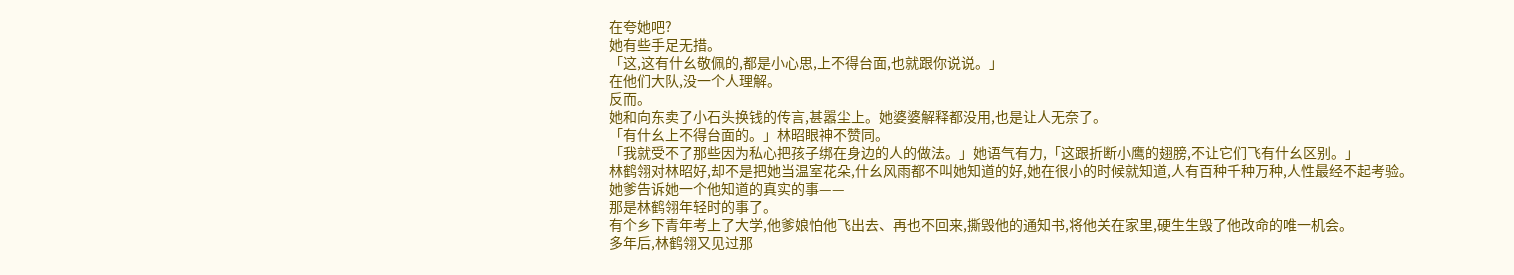在夸她吧?
她有些手足无措。
「这,这有什幺敬佩的,都是小心思,上不得台面,也就跟你说说。」
在他们大队,没一个人理解。
反而。
她和向东卖了小石头换钱的传言,甚嚣尘上。她婆婆解释都没用,也是让人无奈了。
「有什幺上不得台面的。」林昭眼神不赞同。
「我就受不了那些因为私心把孩子绑在身边的人的做法。」她语气有力,「这跟折断小鹰的翅膀,不让它们飞有什幺区别。」
林鹤翎对林昭好,却不是把她当温室花朵,什幺风雨都不叫她知道的好,她在很小的时候就知道,人有百种千种万种,人性最经不起考验。
她爹告诉她一个他知道的真实的事——
那是林鹤翎年轻时的事了。
有个乡下青年考上了大学,他爹娘怕他飞出去、再也不回来,撕毁他的通知书,将他关在家里,硬生生毁了他改命的唯一机会。
多年后,林鹤翎又见过那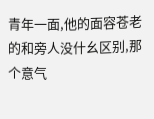青年一面,他的面容苍老的和旁人没什幺区别,那个意气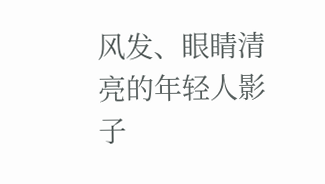风发、眼睛清亮的年轻人影子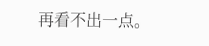再看不出一点。